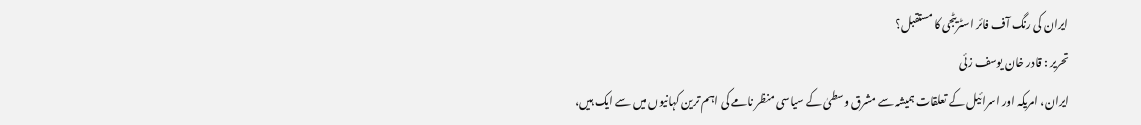ایران کی رنگ آف فائر اسٹریٹجی کا مستقبل؟
تحریر : قادر خان یوسف زئی
ایران، امریکہ اور اسرائیل کے تعلقات ہمیشہ سے مشرق وسطیٰ کے سیاسی منظر نامے کی اہم ترین کہانیوں میں سے ایک ہیں،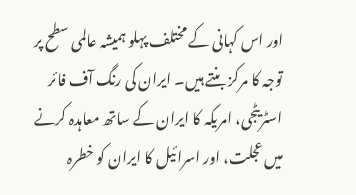اور اس کہانی کے مختلف پہلو ہمیشہ عالمی سطح پر توجہ کا مرکز بنتے ہیں۔ ایران کی رنگ آف فائر اسٹریٹجی، امریکہ کا ایران کے ساتھ معاہدہ کرنے میں عجلت، اور اسرائیل کا ایران کو خطرہ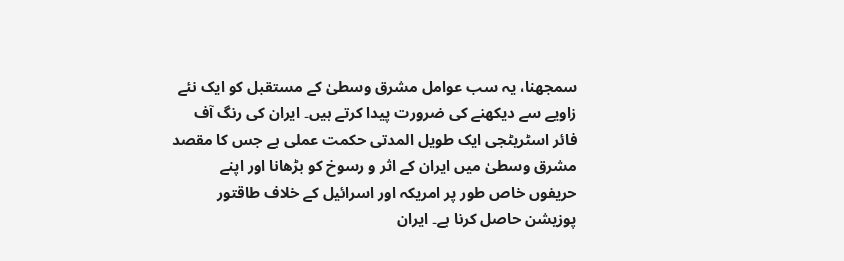سمجھنا، یہ سب عوامل مشرق وسطیٰ کے مستقبل کو ایک نئے زاویے سے دیکھنے کی ضرورت پیدا کرتے ہیں۔ ایران کی رنگ آف فائر اسٹریٹجی ایک طویل المدتی حکمت عملی ہے جس کا مقصد مشرق وسطیٰ میں ایران کے اثر و رسوخ کو بڑھانا اور اپنے حریفوں خاص طور پر امریکہ اور اسرائیل کے خلاف طاقتور پوزیشن حاصل کرنا ہے۔ ایران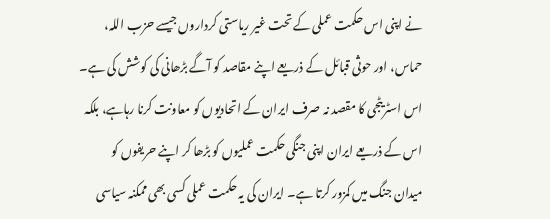نے اپنی اس حکمت عملی کے تحت غیر ریاستی کرداروں جیسے حزب اللہ، حماس، اور حوثی قبائل کے ذریعے اپنے مقاصد کو آگے بڑھانی کی کوشش کی ہے۔ اس اسٹریٹجی کا مقصد نہ صرف ایران کے اتحادیوں کو معاونت کرنا رہاہے، بلکہ اس کے ذریعے ایران اپنی جنگی حکمت عملیوں کو بڑھا کر اپنے حریفوں کو میدان جنگ میں کمزور کرتا ہے۔ ایران کی یہ حکمت عملی کسی بھی ممکنہ سیاسی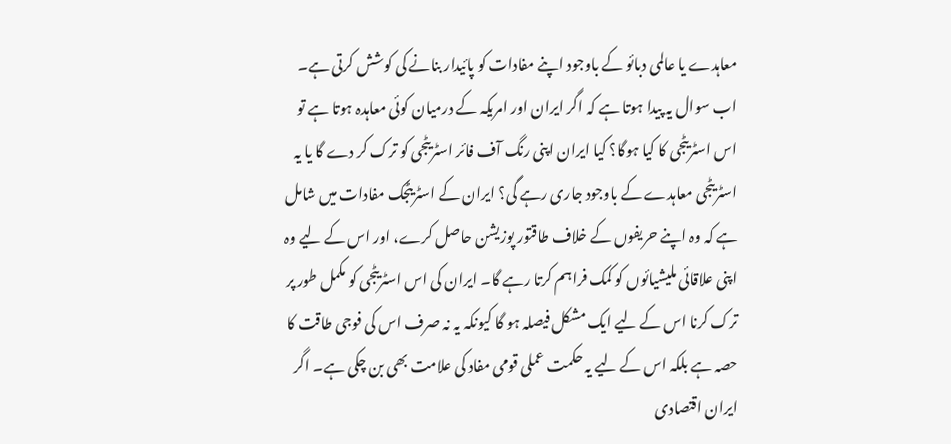معاہدے یا عالمی دبائو کے باوجود اپنے مفادات کو پائیدار بنانے کی کوشش کرتی ہے۔
اب سوال یہ پیدا ہوتا ہے کہ اگر ایران اور امریکہ کے درمیان کوئی معاہدہ ہوتا ہے تو اس اسٹریٹجی کا کیا ہوگا؟ کیا ایران اپنی رنگ آف فائر اسٹریٹجی کو ترک کر دے گا یا یہ اسٹریٹجی معاہدے کے باوجود جاری رہے گی؟ ایران کے اسٹریٹجک مفادات میں شامل ہے کہ وہ اپنے حریفوں کے خلاف طاقتور پوزیشن حاصل کرے، اور اس کے لیے وہ اپنی علاقائی ملیشیائوں کو کمک فراہم کرتا رہے گا۔ ایران کی اس اسٹریٹجی کو مکمل طور پر ترک کرنا اس کے لیے ایک مشکل فیصلہ ہو گا کیونکہ یہ نہ صرف اس کی فوجی طاقت کا حصہ ہے بلکہ اس کے لیے یہ حکمت عملی قومی مفاد کی علامت بھی بن چکی ہے۔ اگر ایران اقتصادی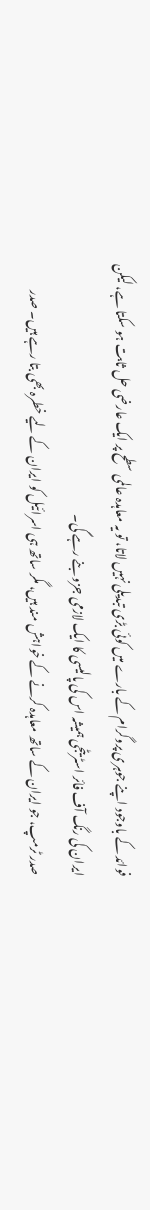فوائد کے باوجود اپنے جوہری پروگرام کے بارے میں کوئی بڑی تبدیلی نہیں لاتا، تو یہ معاہدہ عالمی سطح پر ایک عارضی حل ثابت ہو سکتا ہے، لیکن ایران کی رنگ آف فائر اسٹریٹجی ہمیشہ اس کی پالیسی کا ایک لازمی جزو بنے رہے گی۔
صدر ٹرمپ، جو ایران کے ساتھ معاہدہ کرنے کے خواہش مند ہیں، مگر ساتھ ہی اسرائیل کو ایران کے لیے خطرہ بھی بتا رہے ہیں۔ صدر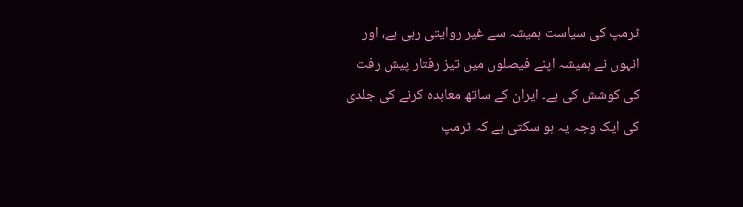ٹرمپ کی سیاست ہمیشہ سے غیر روایتی رہی ہے، اور انہوں نے ہمیشہ اپنے فیصلوں میں تیز رفتار پیش رفت کی کوشش کی ہے۔ ایران کے ساتھ معاہدہ کرنے کی جلدی کی ایک وجہ یہ ہو سکتی ہے کہ ٹرمپ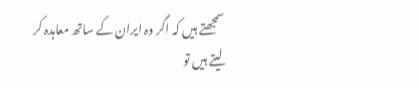سمجھتے ہیں کہ اگر وہ ایران کے ساتھ معاہدہ کر لیتے ہیں تو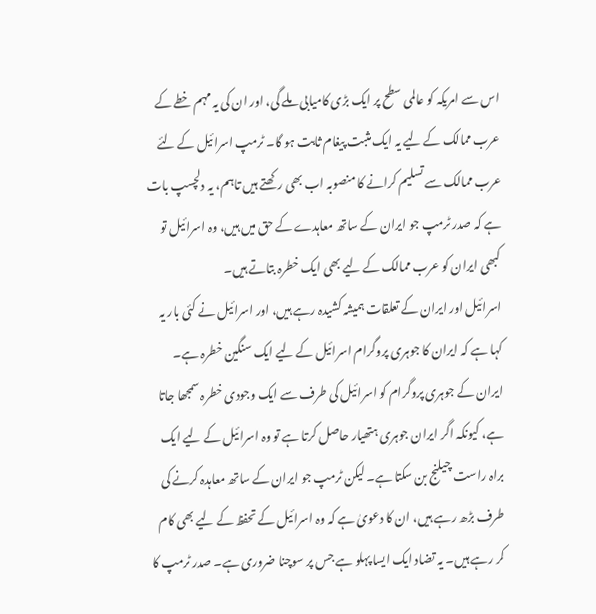اس سے امریکہ کو عالمی سطح پر ایک بڑی کامیابی ملے گی، اور ان کی یہ مہم خطے کے عرب ممالک کے لیے یہ ایک مثبت پیغام ثابت ہو گا۔ ٹرمپ اسرائیل کے لئے عرب ممالک سے تسلیم کرانے کا منصوبہ اب بھی رکھتے ہیں تاہم، یہ دلچسپ بات ہے کہ صدر ٹرمپ جو ایران کے ساتھ معاہدے کے حق میں ہیں، وہ اسرائیل تو کبھی ایران کو عرب ممالک کے لیے بھی ایک خطرہ بتاتے ہیں۔
اسرائیل اور ایران کے تعلقات ہمیشہ کشیدہ رہے ہیں، اور اسرائیل نے کئی بار یہ کہا ہے کہ ایران کا جوہری پروگرام اسرائیل کے لیے ایک سنگین خطرہ ہے۔ ایران کے جوہری پروگرام کو اسرائیل کی طرف سے ایک وجودی خطرہ سمجھا جاتا ہے، کیونکہ اگر ایران جوہری ہتھیار حاصل کرتا ہے تو وہ اسرائیل کے لیے ایک براہ راست چیلنج بن سکتا ہے۔ لیکن ٹرمپ جو ایران کے ساتھ معاہدہ کرنے کی طرف بڑھ رہے ہیں، ان کا دعویٰ ہے کہ وہ اسرائیل کے تحفظ کے لیے بھی کام کر رہے ہیں۔ یہ تضاد ایک ایسا پہلو ہے جس پر سوچنا ضروری ہے۔ صدر ٹرمپ کا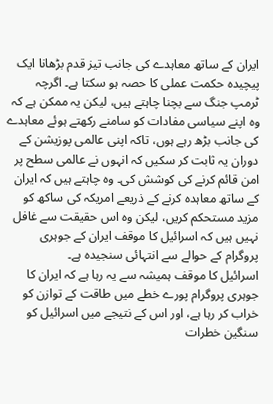ایران کے ساتھ معاہدے کی جانب تیز قدم بڑھانا ایک پیچیدہ حکمت عملی کا حصہ ہو سکتا ہے۔ اگرچہ ٹرمپ جنگ سے بچنا چاہتے ہیں، لیکن یہ ممکن ہے کہ وہ اپنے سیاسی مفادات کو سامنے رکھتے ہوئے معاہدے کی جانب بڑھ رہے ہوں، تاکہ اپنی عالمی پوزیشن کے دوران یہ ثابت کر سکیں کہ انہوں نے عالمی سطح پر امن قائم کرنے کی کوشش کی۔ وہ چاہتے ہیں کہ ایران کے ساتھ معاہدہ کرنے کے ذریعے امریکہ کی ساکھ کو مزید مستحکم کریں، لیکن وہ اس حقیقت سے غافل نہیں ہیں کہ اسرائیل کا موقف ایران کے جوہری پروگرام کے حوالے سے انتہائی سنجیدہ ہے۔
اسرائیل کا موقف ہمیشہ سے یہ رہا ہے کہ ایران کا جوہری پروگرام پورے خطے میں طاقت کے توازن کو خراب کر رہا ہے، اور اس کے نتیجے میں اسرائیل کو سنگین خطرات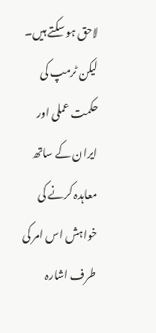لاحق ہو سکتے ہیں۔ لیکن ٹرمپ کی حکمت عملی اور ایران کے ساتھ معاہدہ کرنے کی خواہش اس امر کی طرف اشارہ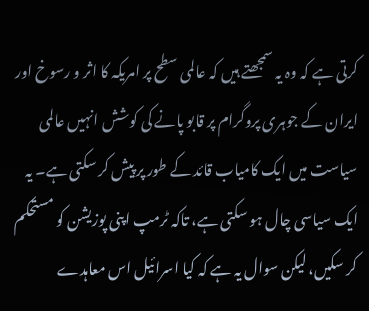کرتی ہے کہ وہ یہ سمجھتے ہیں کہ عالمی سطح پر امریکہ کا اثر و رسوخ اور ایران کے جوہری پروگرام پر قابو پانے کی کوشش انہیں عالمی سیاست میں ایک کامیاب قائد کے طور پر پیش کر سکتی ہے۔ یہ ایک سیاسی چال ہو سکتی ہے، تاکہ ٹرمپ اپنی پوزیشن کو مستحکم کر سکیں، لیکن سوال یہ ہے کہ کیا اسرائیل اس معاہدے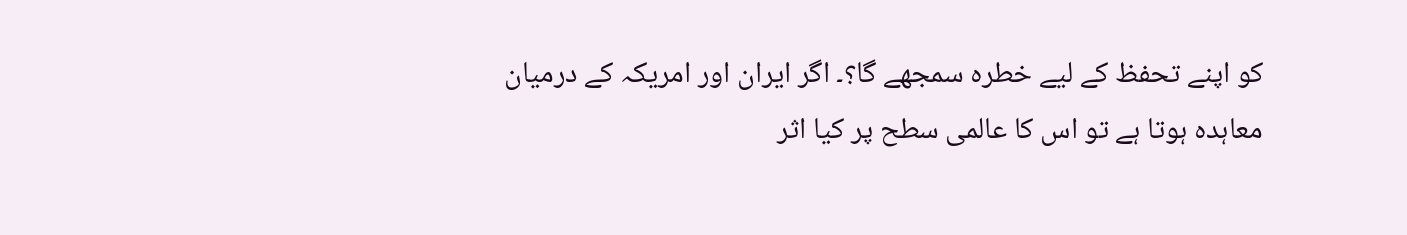کو اپنے تحفظ کے لیے خطرہ سمجھے گا؟۔ اگر ایران اور امریکہ کے درمیان معاہدہ ہوتا ہے تو اس کا عالمی سطح پر کیا اثر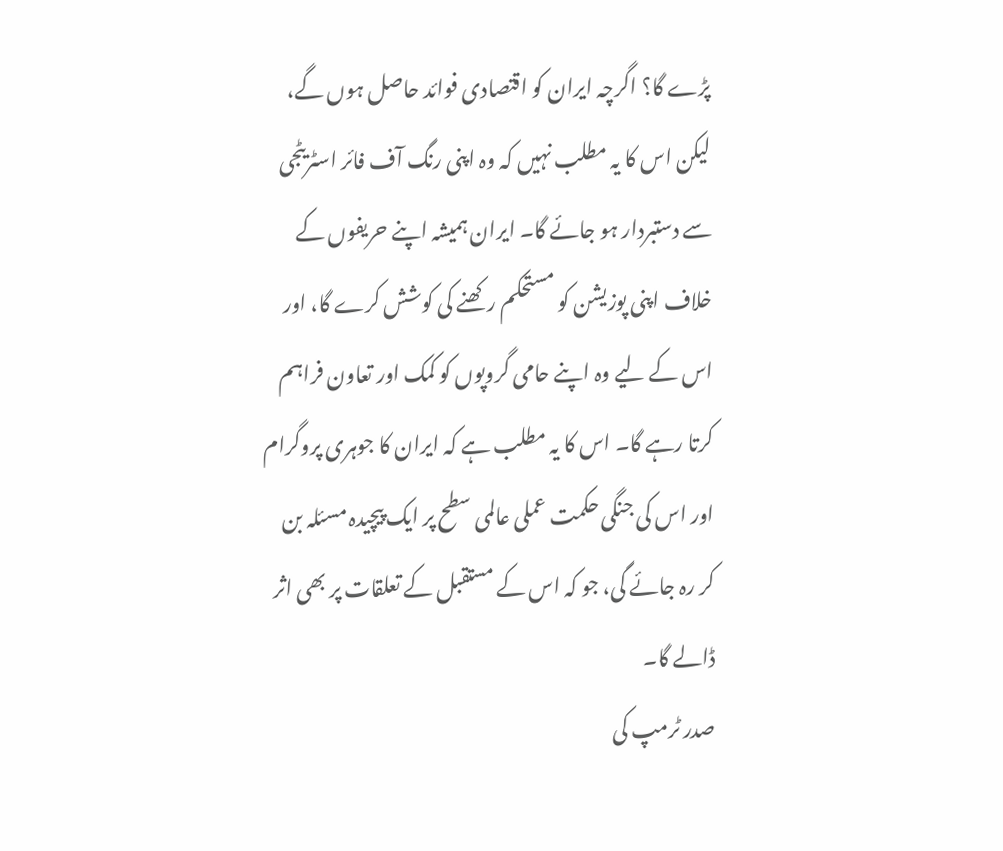پڑے گا؟ اگرچہ ایران کو اقتصادی فوائد حاصل ہوں گے، لیکن اس کا یہ مطلب نہیں کہ وہ اپنی رنگ آف فائر اسٹریٹجی سے دستبردار ہو جائے گا۔ ایران ہمیشہ اپنے حریفوں کے خلاف اپنی پوزیشن کو مستحکم رکھنے کی کوشش کرے گا، اور اس کے لیے وہ اپنے حامی گروپوں کو کمک اور تعاون فراہم کرتا رہے گا۔ اس کا یہ مطلب ہے کہ ایران کا جوہری پروگرام اور اس کی جنگی حکمت عملی عالمی سطح پر ایک پیچیدہ مسئلہ بن کر رہ جائے گی، جو کہ اس کے مستقبل کے تعلقات پر بھی اثر ڈالے گا۔
صدر ٹرمپ کی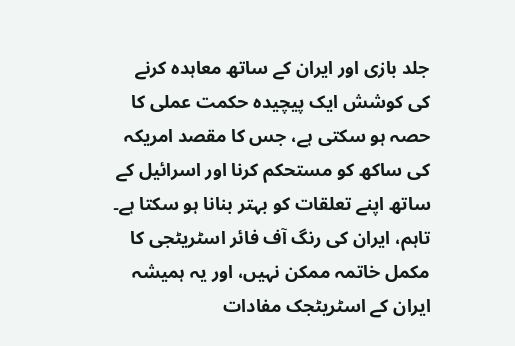جلد بازی اور ایران کے ساتھ معاہدہ کرنے کی کوشش ایک پیچیدہ حکمت عملی کا حصہ ہو سکتی ہے، جس کا مقصد امریکہ کی ساکھ کو مستحکم کرنا اور اسرائیل کے ساتھ اپنے تعلقات کو بہتر بنانا ہو سکتا ہے۔ تاہم، ایران کی رنگ آف فائر اسٹریٹجی کا مکمل خاتمہ ممکن نہیں، اور یہ ہمیشہ ایران کے اسٹریٹجک مفادات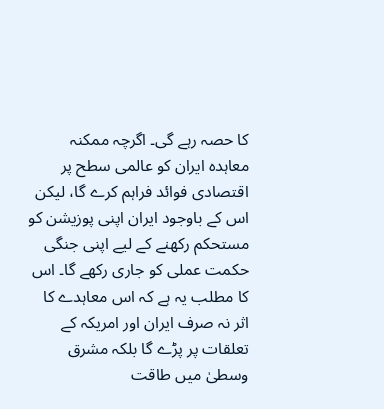کا حصہ رہے گی۔ اگرچہ ممکنہ معاہدہ ایران کو عالمی سطح پر اقتصادی فوائد فراہم کرے گا، لیکن اس کے باوجود ایران اپنی پوزیشن کو مستحکم رکھنے کے لیے اپنی جنگی حکمت عملی کو جاری رکھے گا۔ اس کا مطلب یہ ہے کہ اس معاہدے کا اثر نہ صرف ایران اور امریکہ کے تعلقات پر پڑے گا بلکہ مشرق وسطیٰ میں طاقت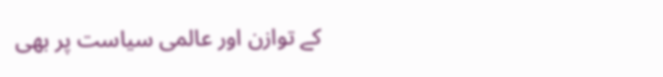کے توازن اور عالمی سیاست پر بھی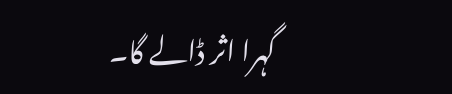گہرا اثر ڈالے گا۔